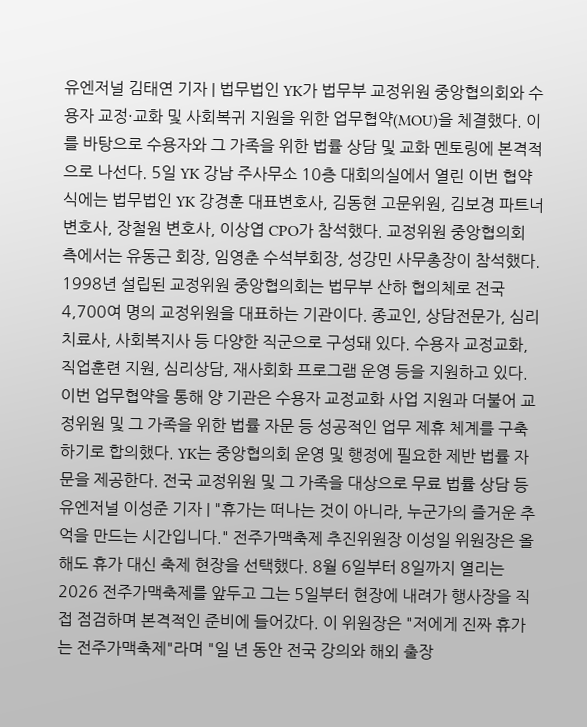유엔저널 김태연 기자 | 법무법인 YK가 법무부 교정위원 중앙협의회와 수용자 교정·교화 및 사회복귀 지원을 위한 업무협약(MOU)을 체결했다. 이를 바탕으로 수용자와 그 가족을 위한 법률 상담 및 교화 멘토링에 본격적으로 나선다. 5일 YK 강남 주사무소 10층 대회의실에서 열린 이번 협약식에는 법무법인 YK 강경훈 대표변호사, 김동현 고문위원, 김보경 파트너변호사, 장철원 변호사, 이상엽 CPO가 참석했다. 교정위원 중앙협의회 측에서는 유동근 회장, 임영춘 수석부회장, 성강민 사무총장이 참석했다. 1998년 설립된 교정위원 중앙협의회는 법무부 산하 협의체로 전국 4,700여 명의 교정위원을 대표하는 기관이다. 종교인, 상담전문가, 심리치료사, 사회복지사 등 다양한 직군으로 구성돼 있다. 수용자 교정교화, 직업훈련 지원, 심리상담, 재사회화 프로그램 운영 등을 지원하고 있다. 이번 업무협약을 통해 양 기관은 수용자 교정교화 사업 지원과 더불어 교정위원 및 그 가족을 위한 법률 자문 등 성공적인 업무 제휴 체계를 구축하기로 합의했다. YK는 중앙협의회 운영 및 행정에 필요한 제반 법률 자문을 제공한다. 전국 교정위원 및 그 가족을 대상으로 무료 법률 상담 등
유엔저널 이성준 기자 | "휴가는 떠나는 것이 아니라, 누군가의 즐거운 추억을 만드는 시간입니다." 전주가맥축제 추진위원장 이성일 위원장은 올해도 휴가 대신 축제 현장을 선택했다. 8월 6일부터 8일까지 열리는 2026 전주가맥축제를 앞두고 그는 5일부터 현장에 내려가 행사장을 직접 점검하며 본격적인 준비에 들어갔다. 이 위원장은 "저에게 진짜 휴가는 전주가맥축제"라며 "일 년 동안 전국 강의와 해외 출장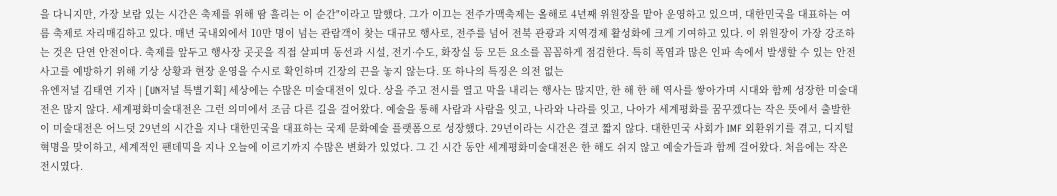을 다니지만, 가장 보람 있는 시간은 축제를 위해 땀 흘리는 이 순간"이라고 말했다. 그가 이끄는 전주가맥축제는 올해로 4년째 위원장을 맡아 운영하고 있으며, 대한민국을 대표하는 여름 축제로 자리매김하고 있다. 매년 국내외에서 10만 명이 넘는 관람객이 찾는 대규모 행사로, 전주를 넘어 전북 관광과 지역경제 활성화에 크게 기여하고 있다. 이 위원장이 가장 강조하는 것은 단연 안전이다. 축제를 앞두고 행사장 곳곳을 직접 살피며 동선과 시설, 전기·수도, 화장실 등 모든 요소를 꼼꼼하게 점검한다. 특히 폭염과 많은 인파 속에서 발생할 수 있는 안전사고를 예방하기 위해 기상 상황과 현장 운영을 수시로 확인하며 긴장의 끈을 놓지 않는다. 또 하나의 특징은 의전 없는
유엔저널 김태연 기자 | [UN저널 특별기획] 세상에는 수많은 미술대전이 있다. 상을 주고 전시를 열고 막을 내리는 행사는 많지만, 한 해 한 해 역사를 쌓아가며 시대와 함께 성장한 미술대전은 많지 않다. 세계평화미술대전은 그런 의미에서 조금 다른 길을 걸어왔다. 예술을 통해 사람과 사람을 잇고, 나라와 나라를 잇고, 나아가 세계평화를 꿈꾸겠다는 작은 뜻에서 출발한 이 미술대전은 어느덧 29년의 시간을 지나 대한민국을 대표하는 국제 문화예술 플랫폼으로 성장했다. 29년이라는 시간은 결코 짧지 않다. 대한민국 사회가 IMF 외환위기를 겪고, 디지털 혁명을 맞이하고, 세계적인 팬데믹을 지나 오늘에 이르기까지 수많은 변화가 있었다. 그 긴 시간 동안 세계평화미술대전은 한 해도 쉬지 않고 예술가들과 함께 걸어왔다. 처음에는 작은 전시였다.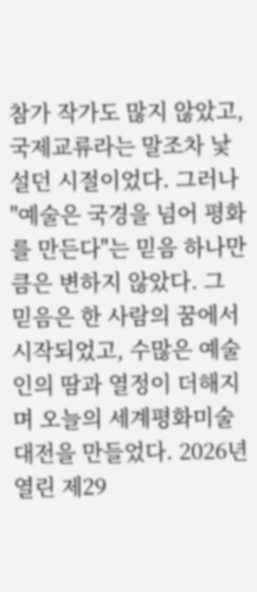참가 작가도 많지 않았고, 국제교류라는 말조차 낯설던 시절이었다. 그러나 "예술은 국경을 넘어 평화를 만든다"는 믿음 하나만큼은 변하지 않았다. 그 믿음은 한 사람의 꿈에서 시작되었고, 수많은 예술인의 땀과 열정이 더해지며 오늘의 세계평화미술대전을 만들었다. 2026년 열린 제29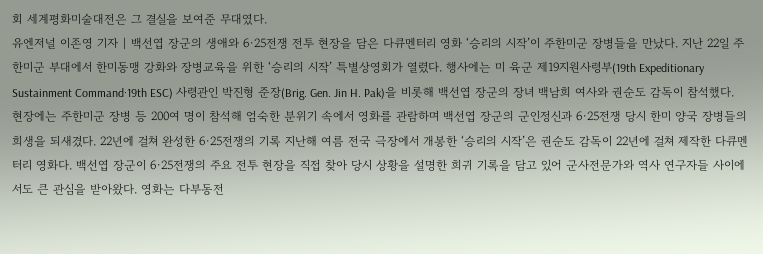회 세계평화미술대전은 그 결실을 보여준 무대였다.
유엔저널 이존영 기자 | 백선엽 장군의 생애와 6·25전쟁 전투 현장을 담은 다큐멘터리 영화 ‘승리의 시작’이 주한미군 장병들을 만났다. 지난 22일 주한미군 부대에서 한미동맹 강화와 장병교육을 위한 ‘승리의 시작’ 특별상영회가 열렸다. 행사에는 미 육군 제19지원사령부(19th Expeditionary Sustainment Command·19th ESC) 사령관인 박진형 준장(Brig. Gen. Jin H. Pak)을 비롯해 백선엽 장군의 장녀 백남희 여사와 권순도 감독이 참석했다. 현장에는 주한미군 장병 등 200여 명이 참석해 엄숙한 분위기 속에서 영화를 관람하며 백선엽 장군의 군인정신과 6·25전쟁 당시 한미 양국 장병들의 희생을 되새겼다. 22년에 걸쳐 완성한 6·25전쟁의 기록 지난해 여름 전국 극장에서 개봉한 ‘승리의 시작’은 권순도 감독이 22년에 걸쳐 제작한 다큐멘터리 영화다. 백선엽 장군이 6·25전쟁의 주요 전투 현장을 직접 찾아 당시 상황을 설명한 희귀 기록을 담고 있어 군사전문가와 역사 연구자들 사이에서도 큰 관심을 받아왔다. 영화는 다부동전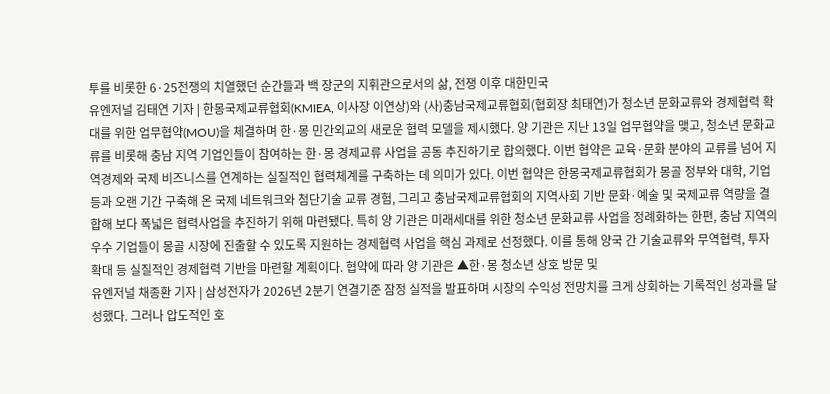투를 비롯한 6·25전쟁의 치열했던 순간들과 백 장군의 지휘관으로서의 삶, 전쟁 이후 대한민국
유엔저널 김태연 기자 | 한몽국제교류협회(KMIEA, 이사장 이연상)와 (사)충남국제교류협회(협회장 최태연)가 청소년 문화교류와 경제협력 확대를 위한 업무협약(MOU)을 체결하며 한·몽 민간외교의 새로운 협력 모델을 제시했다. 양 기관은 지난 13일 업무협약을 맺고, 청소년 문화교류를 비롯해 충남 지역 기업인들이 참여하는 한·몽 경제교류 사업을 공동 추진하기로 합의했다. 이번 협약은 교육·문화 분야의 교류를 넘어 지역경제와 국제 비즈니스를 연계하는 실질적인 협력체계를 구축하는 데 의미가 있다. 이번 협약은 한몽국제교류협회가 몽골 정부와 대학, 기업 등과 오랜 기간 구축해 온 국제 네트워크와 첨단기술 교류 경험, 그리고 충남국제교류협회의 지역사회 기반 문화·예술 및 국제교류 역량을 결합해 보다 폭넓은 협력사업을 추진하기 위해 마련됐다. 특히 양 기관은 미래세대를 위한 청소년 문화교류 사업을 정례화하는 한편, 충남 지역의 우수 기업들이 몽골 시장에 진출할 수 있도록 지원하는 경제협력 사업을 핵심 과제로 선정했다. 이를 통해 양국 간 기술교류와 무역협력, 투자 확대 등 실질적인 경제협력 기반을 마련할 계획이다. 협약에 따라 양 기관은 ▲한·몽 청소년 상호 방문 및
유엔저널 채종환 기자 | 삼성전자가 2026년 2분기 연결기준 잠정 실적을 발표하며 시장의 수익성 전망치를 크게 상회하는 기록적인 성과를 달성했다. 그러나 압도적인 호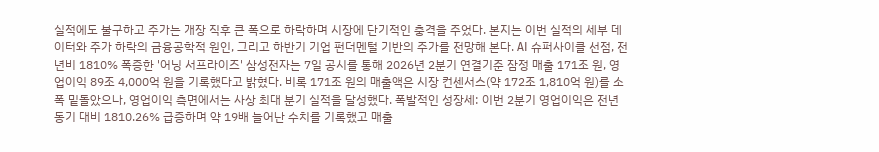실적에도 불구하고 주가는 개장 직후 큰 폭으로 하락하며 시장에 단기적인 충격을 주었다. 본지는 이번 실적의 세부 데이터와 주가 하락의 금융공학적 원인, 그리고 하반기 기업 펀더멘털 기반의 주가를 전망해 본다. AI 슈퍼사이클 선점, 전년비 1810% 폭증한 '어닝 서프라이즈' 삼성전자는 7일 공시를 통해 2026년 2분기 연결기준 잠정 매출 171조 원, 영업이익 89조 4,000억 원을 기록했다고 밝혔다. 비록 171조 원의 매출액은 시장 컨센서스(약 172조 1,810억 원)를 소폭 밑돌았으나, 영업이익 측면에서는 사상 최대 분기 실적을 달성했다. 폭발적인 성장세: 이번 2분기 영업이익은 전년 동기 대비 1810.26% 급증하며 약 19배 늘어난 수치를 기록했고 매출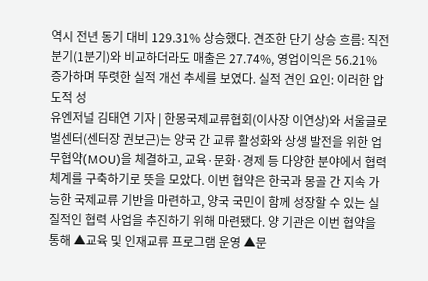역시 전년 동기 대비 129.31% 상승했다. 견조한 단기 상승 흐름: 직전 분기(1분기)와 비교하더라도 매출은 27.74%, 영업이익은 56.21% 증가하며 뚜렷한 실적 개선 추세를 보였다. 실적 견인 요인: 이러한 압도적 성
유엔저널 김태연 기자 | 한몽국제교류협회(이사장 이연상)와 서울글로벌센터(센터장 권보근)는 양국 간 교류 활성화와 상생 발전을 위한 업무협약(MOU)을 체결하고, 교육·문화·경제 등 다양한 분야에서 협력 체계를 구축하기로 뜻을 모았다. 이번 협약은 한국과 몽골 간 지속 가능한 국제교류 기반을 마련하고, 양국 국민이 함께 성장할 수 있는 실질적인 협력 사업을 추진하기 위해 마련됐다. 양 기관은 이번 협약을 통해 ▲교육 및 인재교류 프로그램 운영 ▲문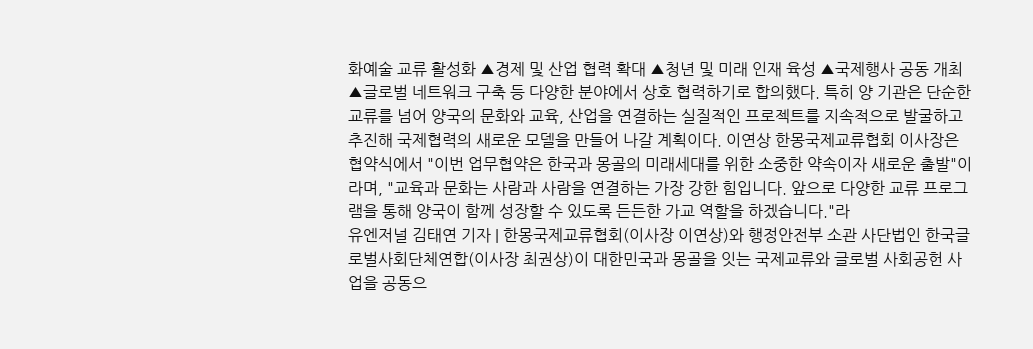화예술 교류 활성화 ▲경제 및 산업 협력 확대 ▲청년 및 미래 인재 육성 ▲국제행사 공동 개최 ▲글로벌 네트워크 구축 등 다양한 분야에서 상호 협력하기로 합의했다. 특히 양 기관은 단순한 교류를 넘어 양국의 문화와 교육, 산업을 연결하는 실질적인 프로젝트를 지속적으로 발굴하고 추진해 국제협력의 새로운 모델을 만들어 나갈 계획이다. 이연상 한몽국제교류협회 이사장은 협약식에서 "이번 업무협약은 한국과 몽골의 미래세대를 위한 소중한 약속이자 새로운 출발"이라며, "교육과 문화는 사람과 사람을 연결하는 가장 강한 힘입니다. 앞으로 다양한 교류 프로그램을 통해 양국이 함께 성장할 수 있도록 든든한 가교 역할을 하겠습니다."라
유엔저널 김태연 기자 | 한몽국제교류협회(이사장 이연상)와 행정안전부 소관 사단법인 한국글로벌사회단체연합(이사장 최권상)이 대한민국과 몽골을 잇는 국제교류와 글로벌 사회공헌 사업을 공동으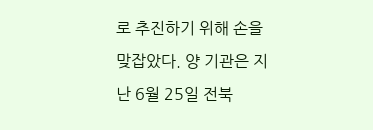로 추진하기 위해 손을 맞잡았다. 양 기관은 지난 6월 25일 전북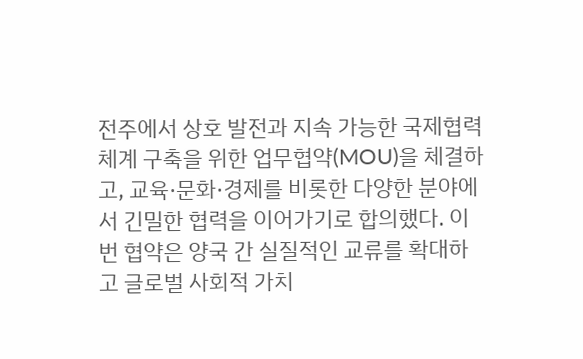전주에서 상호 발전과 지속 가능한 국제협력 체계 구축을 위한 업무협약(MOU)을 체결하고, 교육·문화·경제를 비롯한 다양한 분야에서 긴밀한 협력을 이어가기로 합의했다. 이번 협약은 양국 간 실질적인 교류를 확대하고 글로벌 사회적 가치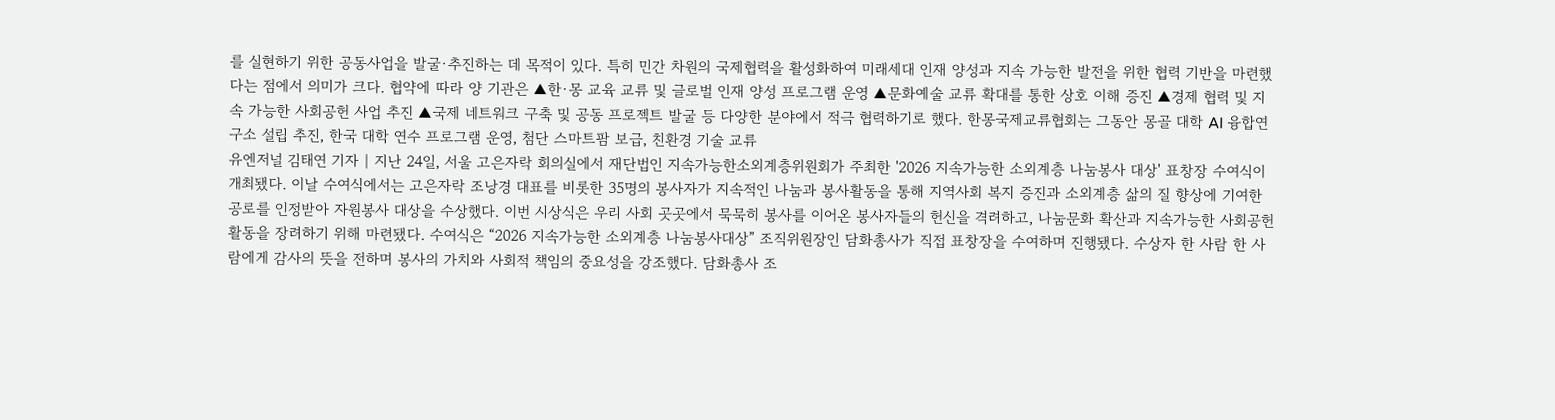를 실현하기 위한 공동사업을 발굴·추진하는 데 목적이 있다. 특히 민간 차원의 국제협력을 활성화하여 미래세대 인재 양성과 지속 가능한 발전을 위한 협력 기반을 마련했다는 점에서 의미가 크다. 협약에 따라 양 기관은 ▲한·몽 교육 교류 및 글로벌 인재 양성 프로그램 운영 ▲문화예술 교류 확대를 통한 상호 이해 증진 ▲경제 협력 및 지속 가능한 사회공헌 사업 추진 ▲국제 네트워크 구축 및 공동 프로젝트 발굴 등 다양한 분야에서 적극 협력하기로 했다. 한몽국제교류협회는 그동안 몽골 대학 AI 융합연구소 설립 추진, 한국 대학 연수 프로그램 운영, 첨단 스마트팜 보급, 친환경 기술 교류
유엔저널 김태연 기자 | 지난 24일, 서울 고은자락 회의실에서 재단법인 지속가능한소외계층위원회가 주최한 '2026 지속가능한 소외계층 나눔봉사 대상' 표창장 수여식이 개최됐다. 이날 수여식에서는 고은자락 조낭경 대표를 비롯한 35명의 봉사자가 지속적인 나눔과 봉사활동을 통해 지역사회 복지 증진과 소외계층 삶의 질 향상에 기여한 공로를 인정받아 자원봉사 대상을 수상했다. 이번 시상식은 우리 사회 곳곳에서 묵묵히 봉사를 이어온 봉사자들의 헌신을 격려하고, 나눔문화 확산과 지속가능한 사회공헌 활동을 장려하기 위해 마련됐다. 수여식은 “2026 지속가능한 소외계층 나눔봉사대상” 조직위원장인 담화총사가 직접 표창장을 수여하며 진행됐다. 수상자 한 사람 한 사람에게 감사의 뜻을 전하며 봉사의 가치와 사회적 책임의 중요성을 강조했다. 담화총사 조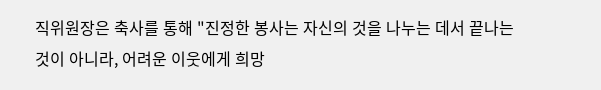직위원장은 축사를 통해 "진정한 봉사는 자신의 것을 나누는 데서 끝나는 것이 아니라, 어려운 이웃에게 희망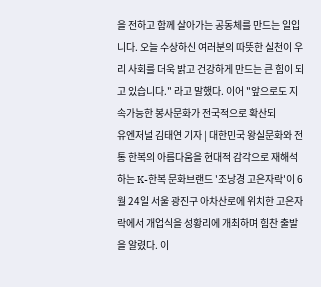을 전하고 함께 살아가는 공동체를 만드는 일입니다. 오늘 수상하신 여러분의 따뜻한 실천이 우리 사회를 더욱 밝고 건강하게 만드는 큰 힘이 되고 있습니다." 라고 말했다. 이어 "앞으로도 지속가능한 봉사문화가 전국적으로 확산되
유엔저널 김태연 기자 | 대한민국 왕실문화와 전통 한복의 아름다움을 현대적 감각으로 재해석하는 K-한복 문화브랜드 '조낭경 고은자락'이 6월 24일 서울 광진구 아차산로에 위치한 고은자락에서 개업식을 성황리에 개최하며 힘찬 출발을 알렸다. 이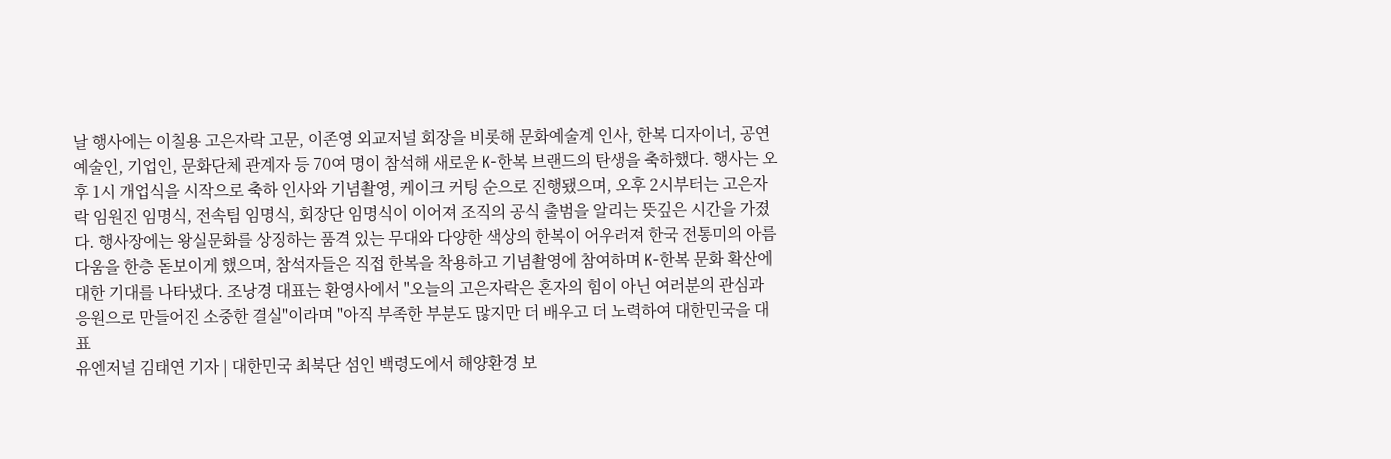날 행사에는 이칠용 고은자락 고문, 이존영 외교저널 회장을 비롯해 문화예술계 인사, 한복 디자이너, 공연예술인, 기업인, 문화단체 관계자 등 70여 명이 참석해 새로운 K-한복 브랜드의 탄생을 축하했다. 행사는 오후 1시 개업식을 시작으로 축하 인사와 기념촬영, 케이크 커팅 순으로 진행됐으며, 오후 2시부터는 고은자락 임원진 임명식, 전속팀 임명식, 회장단 임명식이 이어져 조직의 공식 출범을 알리는 뜻깊은 시간을 가졌다. 행사장에는 왕실문화를 상징하는 품격 있는 무대와 다양한 색상의 한복이 어우러져 한국 전통미의 아름다움을 한층 돋보이게 했으며, 참석자들은 직접 한복을 착용하고 기념촬영에 참여하며 K-한복 문화 확산에 대한 기대를 나타냈다. 조낭경 대표는 환영사에서 "오늘의 고은자락은 혼자의 힘이 아닌 여러분의 관심과 응원으로 만들어진 소중한 결실"이라며 "아직 부족한 부분도 많지만 더 배우고 더 노력하여 대한민국을 대표
유엔저널 김태연 기자 | 대한민국 최북단 섬인 백령도에서 해양환경 보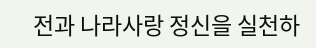전과 나라사랑 정신을 실천하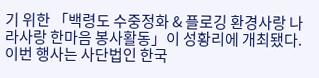기 위한 「백령도 수중정화 & 플로깅 환경사랑 나라사랑 한마음 봉사활동」이 성황리에 개최됐다. 이번 행사는 사단법인 한국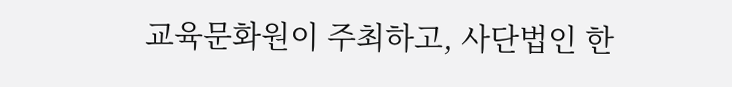교육문화원이 주최하고, 사단법인 한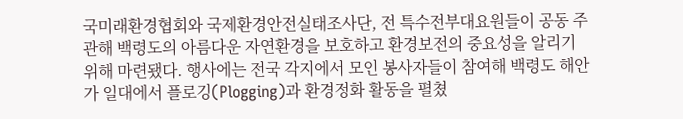국미래환경협회와 국제환경안전실태조사단, 전 특수전부대요원들이 공동 주관해 백령도의 아름다운 자연환경을 보호하고 환경보전의 중요성을 알리기 위해 마련됐다. 행사에는 전국 각지에서 모인 봉사자들이 참여해 백령도 해안가 일대에서 플로깅(Plogging)과 환경정화 활동을 펼쳤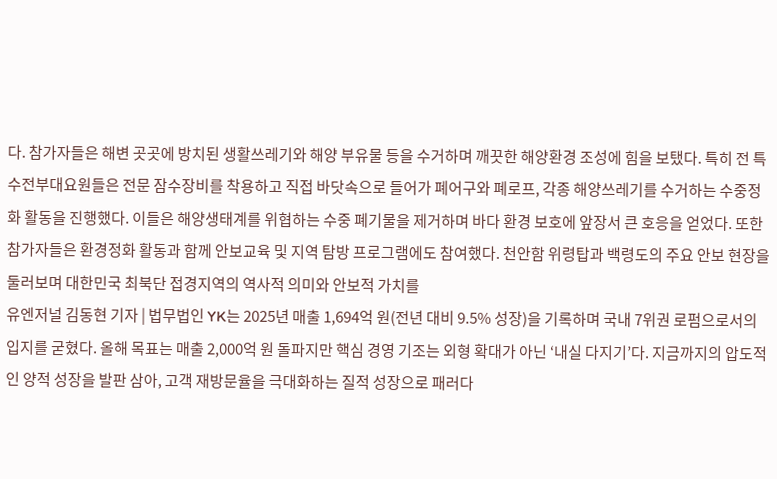다. 참가자들은 해변 곳곳에 방치된 생활쓰레기와 해양 부유물 등을 수거하며 깨끗한 해양환경 조성에 힘을 보탰다. 특히 전 특수전부대요원들은 전문 잠수장비를 착용하고 직접 바닷속으로 들어가 폐어구와 폐로프, 각종 해양쓰레기를 수거하는 수중정화 활동을 진행했다. 이들은 해양생태계를 위협하는 수중 폐기물을 제거하며 바다 환경 보호에 앞장서 큰 호응을 얻었다. 또한 참가자들은 환경정화 활동과 함께 안보교육 및 지역 탐방 프로그램에도 참여했다. 천안함 위령탑과 백령도의 주요 안보 현장을 둘러보며 대한민국 최북단 접경지역의 역사적 의미와 안보적 가치를
유엔저널 김동현 기자 | 법무법인 YK는 2025년 매출 1,694억 원(전년 대비 9.5% 성장)을 기록하며 국내 7위권 로펌으로서의 입지를 굳혔다. 올해 목표는 매출 2,000억 원 돌파지만 핵심 경영 기조는 외형 확대가 아닌 ‘내실 다지기’다. 지금까지의 압도적인 양적 성장을 발판 삼아, 고객 재방문율을 극대화하는 질적 성장으로 패러다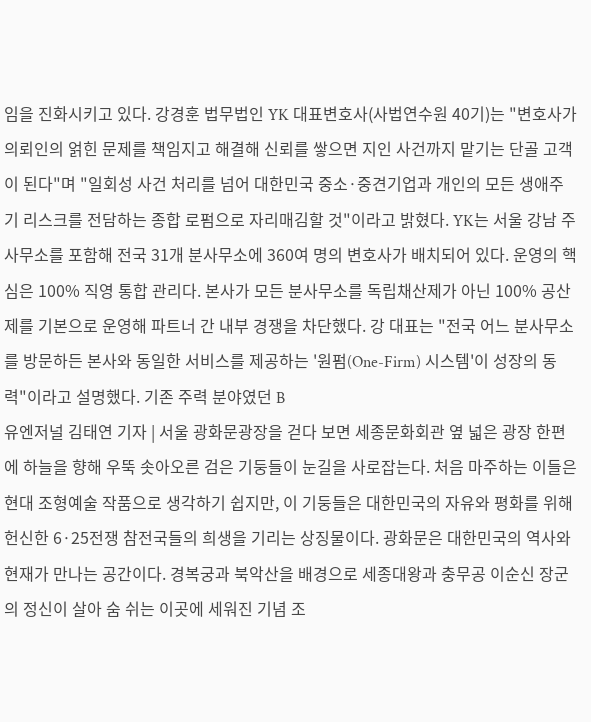임을 진화시키고 있다. 강경훈 법무법인 YK 대표변호사(사법연수원 40기)는 "변호사가 의뢰인의 얽힌 문제를 책임지고 해결해 신뢰를 쌓으면 지인 사건까지 맡기는 단골 고객이 된다"며 "일회성 사건 처리를 넘어 대한민국 중소·중견기업과 개인의 모든 생애주기 리스크를 전담하는 종합 로펌으로 자리매김할 것"이라고 밝혔다. YK는 서울 강남 주사무소를 포함해 전국 31개 분사무소에 360여 명의 변호사가 배치되어 있다. 운영의 핵심은 100% 직영 통합 관리다. 본사가 모든 분사무소를 독립채산제가 아닌 100% 공산제를 기본으로 운영해 파트너 간 내부 경쟁을 차단했다. 강 대표는 "전국 어느 분사무소를 방문하든 본사와 동일한 서비스를 제공하는 '원펌(One-Firm) 시스템'이 성장의 동력"이라고 설명했다. 기존 주력 분야였던 B
유엔저널 김태연 기자 | 서울 광화문광장을 걷다 보면 세종문화회관 옆 넓은 광장 한편에 하늘을 향해 우뚝 솟아오른 검은 기둥들이 눈길을 사로잡는다. 처음 마주하는 이들은 현대 조형예술 작품으로 생각하기 쉽지만, 이 기둥들은 대한민국의 자유와 평화를 위해 헌신한 6·25전쟁 참전국들의 희생을 기리는 상징물이다. 광화문은 대한민국의 역사와 현재가 만나는 공간이다. 경복궁과 북악산을 배경으로 세종대왕과 충무공 이순신 장군의 정신이 살아 숨 쉬는 이곳에 세워진 기념 조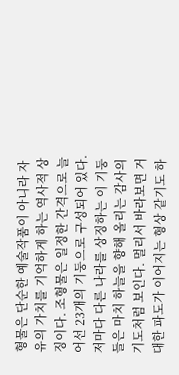형물은 단순한 예술작품이 아니라 자유의 가치를 기억하게 하는 역사적 상징이다. 조형물은 일정한 간격으로 늘어선 23개의 기둥으로 구성되어 있다. 저마다 다른 나라를 상징하는 이 기둥들은 마치 하늘을 향해 올리는 감사의 기도처럼 보인다. 멀리서 바라보면 거대한 파도가 이어지는 형상 같기도 하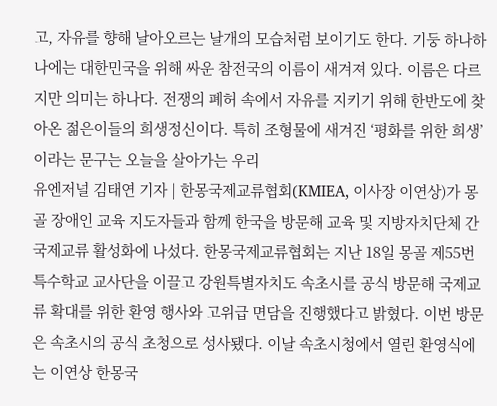고, 자유를 향해 날아오르는 날개의 모습처럼 보이기도 한다. 기둥 하나하나에는 대한민국을 위해 싸운 참전국의 이름이 새겨져 있다. 이름은 다르지만 의미는 하나다. 전쟁의 폐허 속에서 자유를 지키기 위해 한반도에 찾아온 젊은이들의 희생정신이다. 특히 조형물에 새겨진 ‘평화를 위한 희생’이라는 문구는 오늘을 살아가는 우리
유엔저널 김태연 기자 | 한몽국제교류협회(KMIEA, 이사장 이연상)가 몽골 장애인 교육 지도자들과 함께 한국을 방문해 교육 및 지방자치단체 간 국제교류 활성화에 나섰다. 한몽국제교류협회는 지난 18일 몽골 제55번 특수학교 교사단을 이끌고 강원특별자치도 속초시를 공식 방문해 국제교류 확대를 위한 환영 행사와 고위급 면담을 진행했다고 밝혔다. 이번 방문은 속초시의 공식 초청으로 성사됐다. 이날 속초시청에서 열린 환영식에는 이연상 한몽국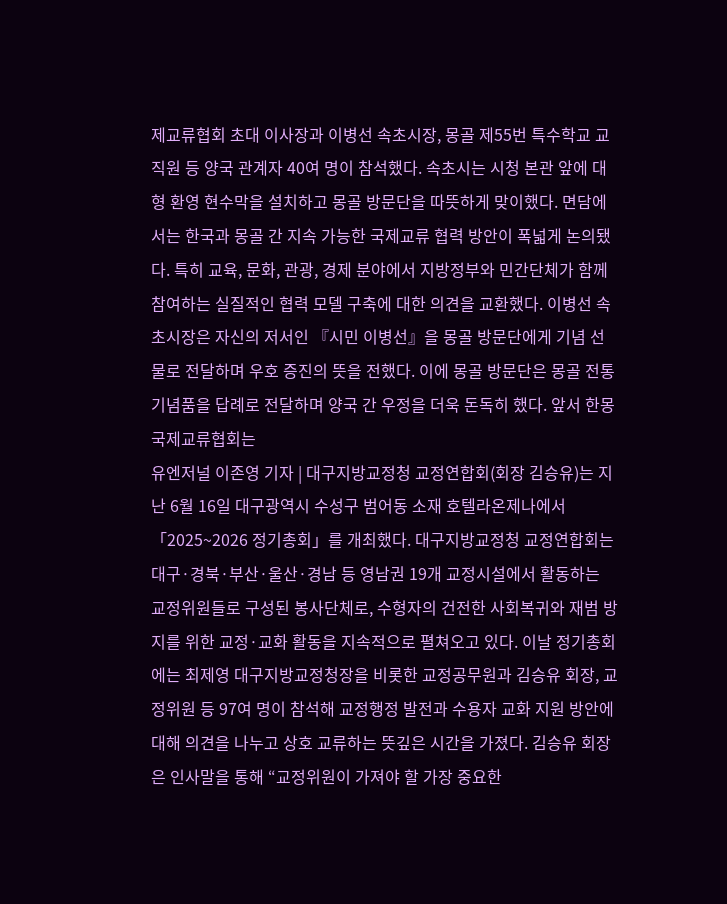제교류협회 초대 이사장과 이병선 속초시장, 몽골 제55번 특수학교 교직원 등 양국 관계자 40여 명이 참석했다. 속초시는 시청 본관 앞에 대형 환영 현수막을 설치하고 몽골 방문단을 따뜻하게 맞이했다. 면담에서는 한국과 몽골 간 지속 가능한 국제교류 협력 방안이 폭넓게 논의됐다. 특히 교육, 문화, 관광, 경제 분야에서 지방정부와 민간단체가 함께 참여하는 실질적인 협력 모델 구축에 대한 의견을 교환했다. 이병선 속초시장은 자신의 저서인 『시민 이병선』을 몽골 방문단에게 기념 선물로 전달하며 우호 증진의 뜻을 전했다. 이에 몽골 방문단은 몽골 전통 기념품을 답례로 전달하며 양국 간 우정을 더욱 돈독히 했다. 앞서 한몽국제교류협회는
유엔저널 이존영 기자 | 대구지방교정청 교정연합회(회장 김승유)는 지난 6월 16일 대구광역시 수성구 범어동 소재 호텔라온제나에서 「2025~2026 정기총회」를 개최했다. 대구지방교정청 교정연합회는 대구·경북·부산·울산·경남 등 영남권 19개 교정시설에서 활동하는 교정위원들로 구성된 봉사단체로, 수형자의 건전한 사회복귀와 재범 방지를 위한 교정·교화 활동을 지속적으로 펼쳐오고 있다. 이날 정기총회에는 최제영 대구지방교정청장을 비롯한 교정공무원과 김승유 회장, 교정위원 등 97여 명이 참석해 교정행정 발전과 수용자 교화 지원 방안에 대해 의견을 나누고 상호 교류하는 뜻깊은 시간을 가졌다. 김승유 회장은 인사말을 통해 “교정위원이 가져야 할 가장 중요한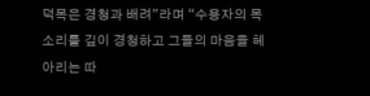덕목은 경청과 배려”라며 “수용자의 목소리를 깊이 경청하고 그들의 마음을 헤아리는 따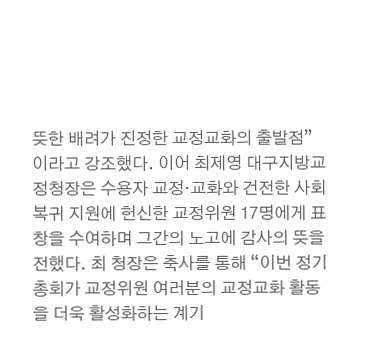뜻한 배려가 진정한 교정교화의 출발점”이라고 강조했다. 이어 최제영 대구지방교정청장은 수용자 교정·교화와 건전한 사회복귀 지원에 헌신한 교정위원 17명에게 표창을 수여하며 그간의 노고에 감사의 뜻을 전했다. 최 청장은 축사를 통해 “이번 정기총회가 교정위원 여러분의 교정교화 활동을 더욱 활성화하는 계기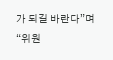가 되길 바란다”며 “위원